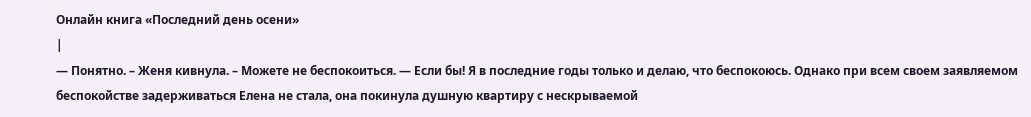Онлайн книга «Последний день осени»
|
— Понятно. – Женя кивнула. – Можете не беспокоиться. — Если бы! Я в последние годы только и делаю, что беспокоюсь. Однако при всем своем заявляемом беспокойстве задерживаться Елена не стала, она покинула душную квартиру с нескрываемой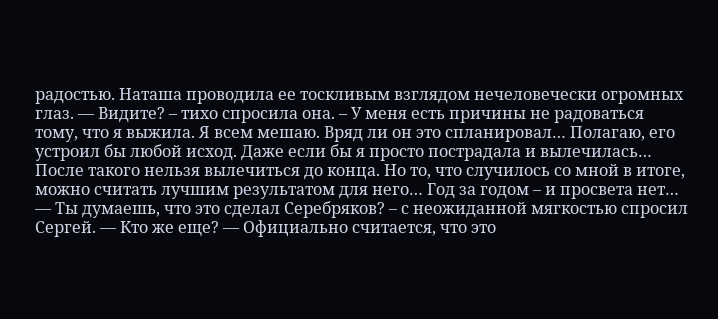радостью. Наташа проводила ее тоскливым взглядом нечеловечески огромных глаз. — Видите? – тихо спросила она. – У меня есть причины не радоваться тому, что я выжила. Я всем мешаю. Вряд ли он это спланировал… Полагаю, его устроил бы любой исход. Даже если бы я просто пострадала и вылечилась… После такого нельзя вылечиться до конца. Но то, что случилось со мной в итоге, можно считать лучшим результатом для него… Год за годом – и просвета нет… — Ты думаешь, что это сделал Серебряков? – с неожиданной мягкостью спросил Сергей. — Кто же еще? — Официально считается, что это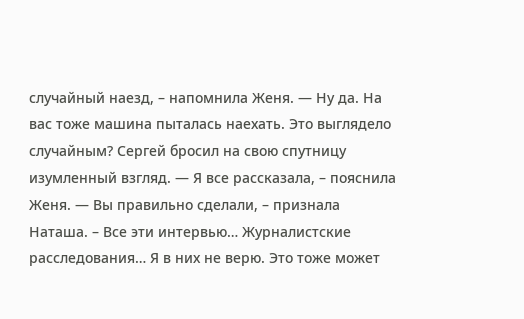случайный наезд, – напомнила Женя. — Ну да. На вас тоже машина пыталась наехать. Это выглядело случайным? Сергей бросил на свою спутницу изумленный взгляд. — Я все рассказала, – пояснила Женя. — Вы правильно сделали, – признала Наташа. – Все эти интервью… Журналистские расследования… Я в них не верю. Это тоже может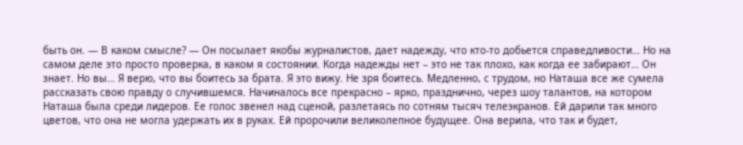быть он. — В каком смысле? — Он посылает якобы журналистов, дает надежду, что кто-то добьется справедливости… Но на самом деле это просто проверка, в каком я состоянии. Когда надежды нет – это не так плохо, как когда ее забирают… Он знает. Но вы… Я верю, что вы боитесь за брата. Я это вижу. Не зря боитесь. Медленно, с трудом, но Наташа все же сумела рассказать свою правду о случившемся. Начиналось все прекрасно – ярко, празднично, через шоу талантов, на котором Наташа была среди лидеров. Ее голос звенел над сценой, разлетаясь по сотням тысяч телеэкранов. Ей дарили так много цветов, что она не могла удержать их в руках. Ей пророчили великолепное будущее. Она верила, что так и будет,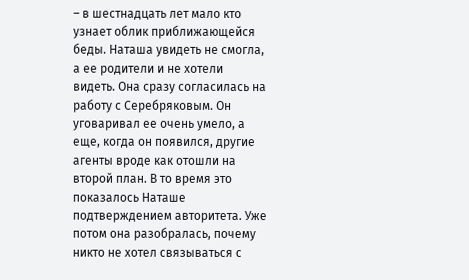– в шестнадцать лет мало кто узнает облик приближающейся беды. Наташа увидеть не смогла, а ее родители и не хотели видеть. Она сразу согласилась на работу с Серебряковым. Он уговаривал ее очень умело, а еще, когда он появился, другие агенты вроде как отошли на второй план. В то время это показалось Наташе подтверждением авторитета. Уже потом она разобралась, почему никто не хотел связываться с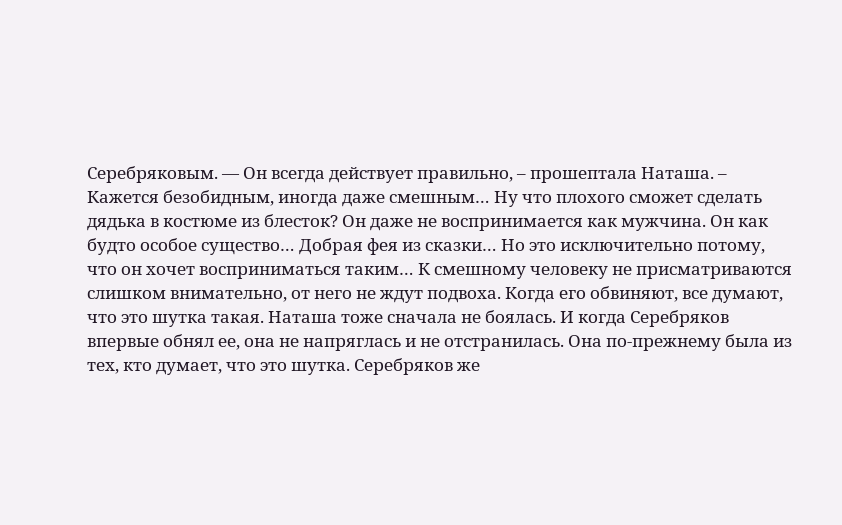Серебряковым. — Он всегда действует правильно, – прошептала Наташа. – Кажется безобидным, иногда даже смешным… Ну что плохого сможет сделать дядька в костюме из блесток? Он даже не воспринимается как мужчина. Он как будто особое существо… Добрая фея из сказки… Но это исключительно потому, что он хочет восприниматься таким… К смешному человеку не присматриваются слишком внимательно, от него не ждут подвоха. Когда его обвиняют, все думают, что это шутка такая. Наташа тоже сначала не боялась. И когда Серебряков впервые обнял ее, она не напряглась и не отстранилась. Она по-прежнему была из тех, кто думает, что это шутка. Серебряков же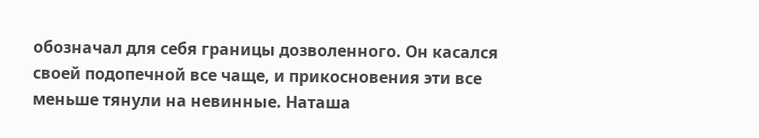обозначал для себя границы дозволенного. Он касался своей подопечной все чаще, и прикосновения эти все меньше тянули на невинные. Наташа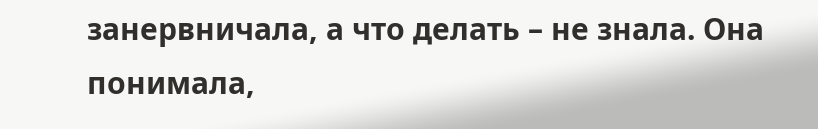занервничала, а что делать – не знала. Она понимала,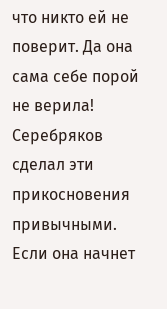что никто ей не поверит. Да она сама себе порой не верила! Серебряков сделал эти прикосновения привычными. Если она начнет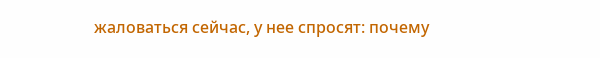жаловаться сейчас, у нее спросят: почему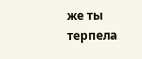же ты терпела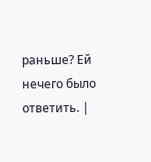раньше? Ей нечего было ответить. |